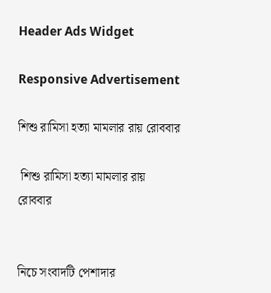Header Ads Widget

Responsive Advertisement

শিশু রামিসা হত্যা মামলার রায় রোববার

 শিশু রামিসা হত্যা মামলার রায় রোববার


নিচে সংবাদটি পেশাদার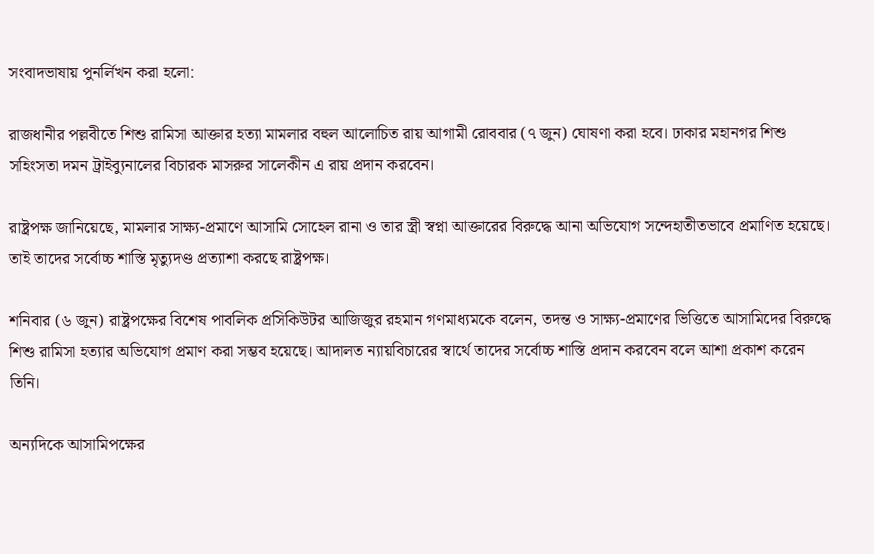সংবাদভাষায় পুনর্লিখন করা হলো:

রাজধানীর পল্লবীতে শিশু রামিসা আক্তার হত্যা মামলার বহুল আলোচিত রায় আগামী রোববার (৭ জুন) ঘোষণা করা হবে। ঢাকার মহানগর শিশু সহিংসতা দমন ট্রাইব্যুনালের বিচারক মাসরুর সালেকীন এ রায় প্রদান করবেন।

রাষ্ট্রপক্ষ জানিয়েছে, মামলার সাক্ষ্য-প্রমাণে আসামি সোহেল রানা ও তার স্ত্রী স্বপ্না আক্তারের বিরুদ্ধে আনা অভিযোগ সন্দেহাতীতভাবে প্রমাণিত হয়েছে। তাই তাদের সর্বোচ্চ শাস্তি মৃত্যুদণ্ড প্রত্যাশা করছে রাষ্ট্রপক্ষ।

শনিবার (৬ জুন) রাষ্ট্রপক্ষের বিশেষ পাবলিক প্রসিকিউটর আজিজুর রহমান গণমাধ্যমকে বলেন, তদন্ত ও সাক্ষ্য-প্রমাণের ভিত্তিতে আসামিদের বিরুদ্ধে শিশু রামিসা হত্যার অভিযোগ প্রমাণ করা সম্ভব হয়েছে। আদালত ন্যায়বিচারের স্বার্থে তাদের সর্বোচ্চ শাস্তি প্রদান করবেন বলে আশা প্রকাশ করেন তিনি।

অন্যদিকে আসামিপক্ষের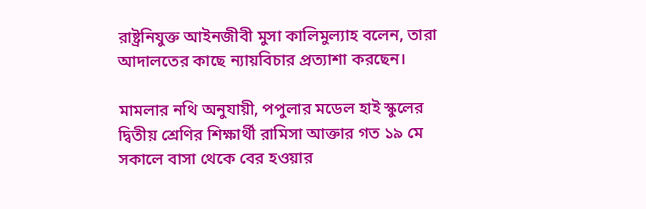রাষ্ট্রনিযুক্ত আইনজীবী মুসা কালিমুল্যাহ বলেন, তারা আদালতের কাছে ন্যায়বিচার প্রত্যাশা করছেন।

মামলার নথি অনুযায়ী, পপুলার মডেল হাই স্কুলের দ্বিতীয় শ্রেণির শিক্ষার্থী রামিসা আক্তার গত ১৯ মে সকালে বাসা থেকে বের হওয়ার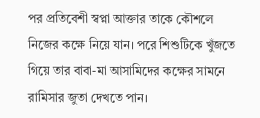পর প্রতিবেশী স্বপ্না আক্তার তাকে কৌশলে নিজের কক্ষে নিয়ে যান। পরে শিশুটিকে খুঁজতে গিয়ে তার বাবা-মা আসামিদের কক্ষের সামনে রামিসার জুতা দেখতে পান।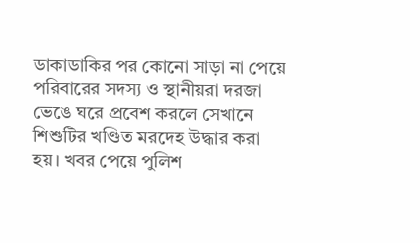ডাকাডাকির পর কোনো সাড়া না পেয়ে পরিবারের সদস্য ও স্থানীয়রা দরজা ভেঙে ঘরে প্রবেশ করলে সেখানে শিশুটির খণ্ডিত মরদেহ উদ্ধার করা হয়। খবর পেয়ে পুলিশ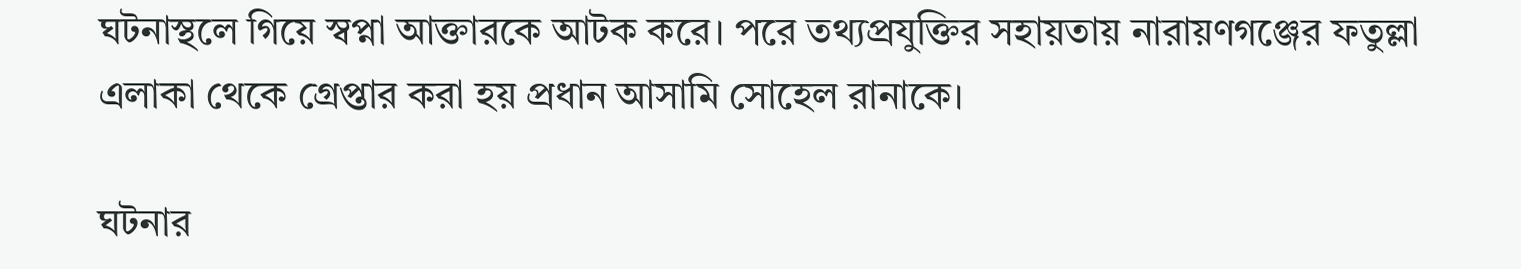ঘটনাস্থলে গিয়ে স্বপ্না আক্তারকে আটক করে। পরে তথ্যপ্রযুক্তির সহায়তায় নারায়ণগঞ্জের ফতুল্লা এলাকা থেকে গ্রেপ্তার করা হয় প্রধান আসামি সোহেল রানাকে।

ঘটনার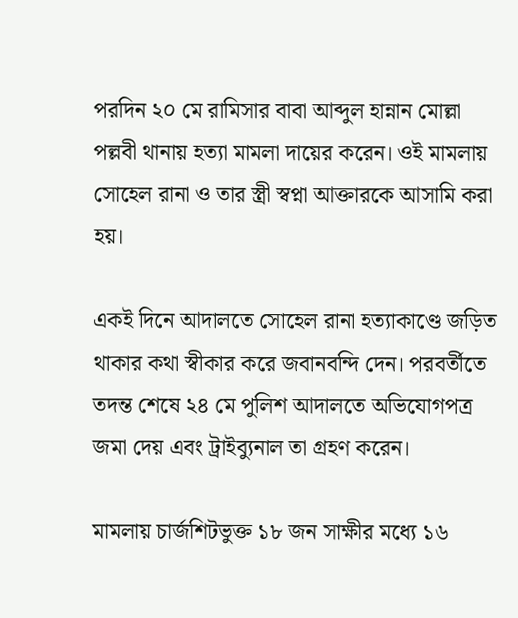পরদিন ২০ মে রামিসার বাবা আব্দুল হান্নান মোল্লা পল্লবী থানায় হত্যা মামলা দায়ের করেন। ওই মামলায় সোহেল রানা ও তার স্ত্রী স্বপ্না আক্তারকে আসামি করা হয়।

একই দিনে আদালতে সোহেল রানা হত্যাকাণ্ডে জড়িত থাকার কথা স্বীকার করে জবানবন্দি দেন। পরবর্তীতে তদন্ত শেষে ২৪ মে পুলিশ আদালতে অভিযোগপত্র জমা দেয় এবং ট্রাইব্যুনাল তা গ্রহণ করেন।

মামলায় চার্জশিটভুক্ত ১৮ জন সাক্ষীর মধ্যে ১৬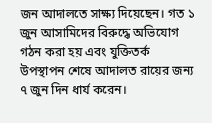জন আদালতে সাক্ষ্য দিয়েছেন। গত ১ জুন আসামিদের বিরুদ্ধে অভিযোগ গঠন করা হয় এবং যুক্তিতর্ক উপস্থাপন শেষে আদালত রায়ের জন্য ৭ জুন দিন ধার্য করেন।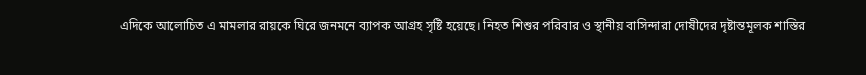এদিকে আলোচিত এ মামলার রায়কে ঘিরে জনমনে ব্যাপক আগ্রহ সৃষ্টি হয়েছে। নিহত শিশুর পরিবার ও স্থানীয় বাসিন্দারা দোষীদের দৃষ্টান্তমূলক শাস্তির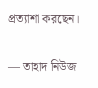প্রত্যাশা করছেন।

— তাহাদ নিউজ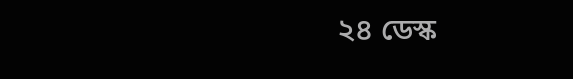২৪ ডেস্ক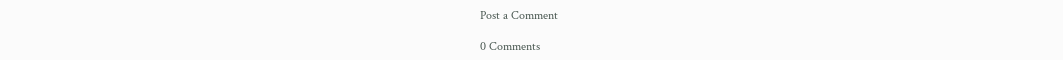Post a Comment

0 Comments